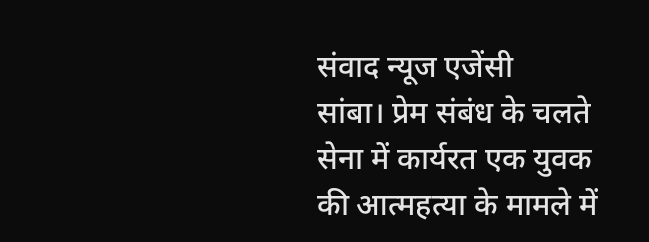संवाद न्यूज एजेंसी
सांबा। प्रेम संबंध के चलते सेना में कार्यरत एक युवक की आत्महत्या के मामले में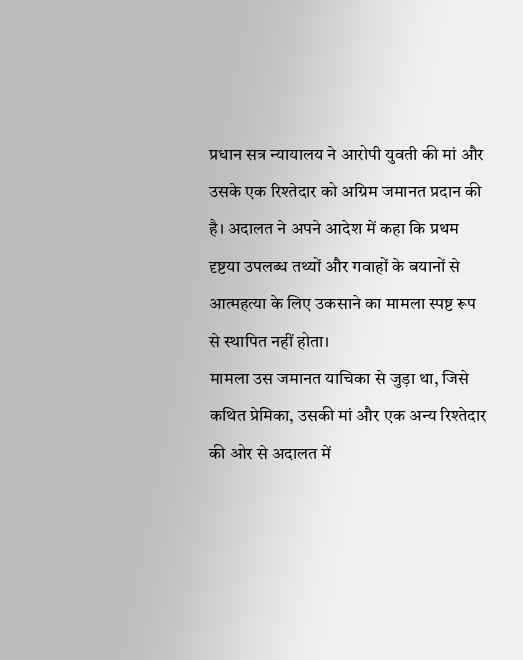प्रधान सत्र न्यायालय ने आरोपी युवती की मां और उसके एक रिश्तेदार को अग्रिम जमानत प्रदान की है। अदालत ने अपने आदेश में कहा कि प्रथम दृष्टया उपलब्ध तथ्यों और गवाहों के बयानों से आत्महत्या के लिए उकसाने का मामला स्पष्ट रूप से स्थापित नहीं होता।
मामला उस जमानत याचिका से जुड़ा था, जिसे कथित प्रेमिका, उसकी मां और एक अन्य रिश्तेदार की ओर से अदालत में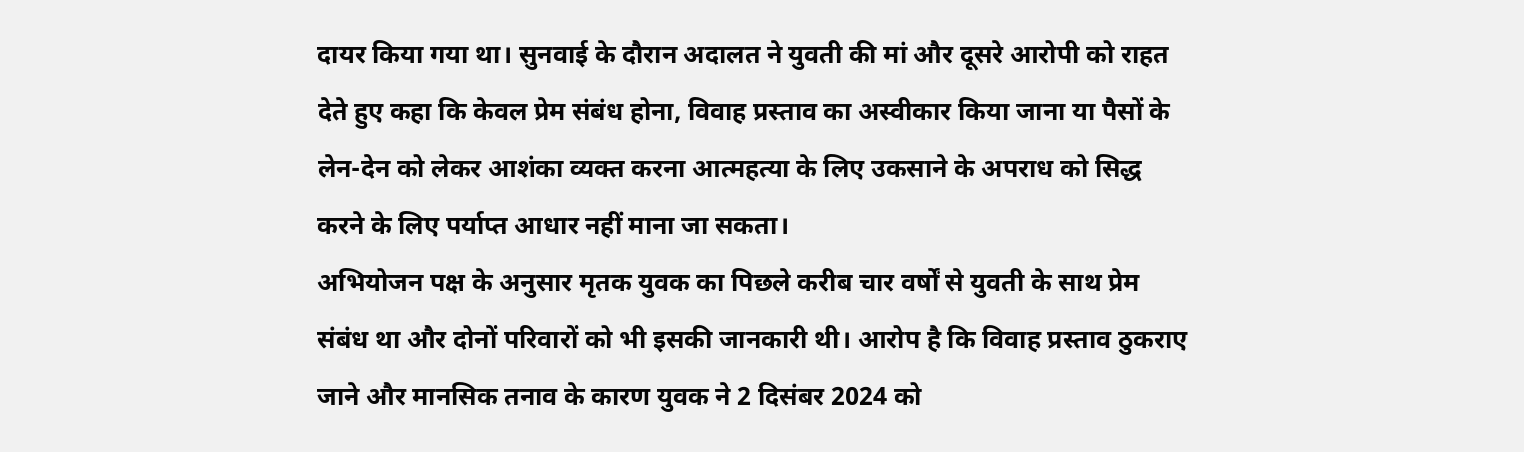दायर किया गया था। सुनवाई के दौरान अदालत ने युवती की मां और दूसरे आरोपी को राहत देते हुए कहा कि केवल प्रेम संबंध होना, विवाह प्रस्ताव का अस्वीकार किया जाना या पैसों के लेन-देन को लेकर आशंका व्यक्त करना आत्महत्या के लिए उकसाने के अपराध को सिद्ध करने के लिए पर्याप्त आधार नहीं माना जा सकता।
अभियोजन पक्ष के अनुसार मृतक युवक का पिछले करीब चार वर्षों से युवती के साथ प्रेम संबंध था और दोनों परिवारों को भी इसकी जानकारी थी। आरोप है कि विवाह प्रस्ताव ठुकराए जाने और मानसिक तनाव के कारण युवक ने 2 दिसंबर 2024 को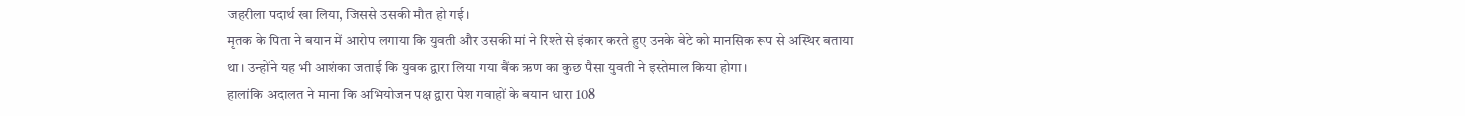जहरीला पदार्थ खा लिया, जिससे उसकी मौत हो गई।
मृतक के पिता ने बयान में आरोप लगाया कि युवती और उसकी मां ने रिश्ते से इंकार करते हुए उनके बेटे को मानसिक रूप से अस्थिर बताया था। उन्होंने यह भी आशंका जताई कि युवक द्वारा लिया गया बैंक ऋण का कुछ पैसा युवती ने इस्तेमाल किया होगा।
हालांकि अदालत ने माना कि अभियोजन पक्ष द्वारा पेश गवाहों के बयान धारा 108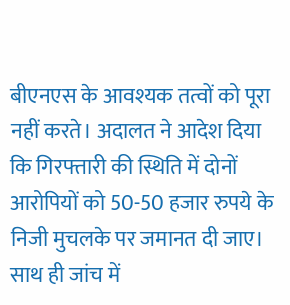बीएनएस के आवश्यक तत्वों को पूरा नहीं करते। अदालत ने आदेश दिया कि गिरफ्तारी की स्थिति में दोनों आरोपियों को 50-50 हजार रुपये के निजी मुचलके पर जमानत दी जाए। साथ ही जांच में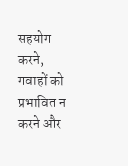सहयोग करने, गवाहों को प्रभावित न करने और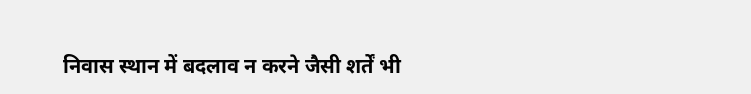निवास स्थान में बदलाव न करने जैसी शर्तें भी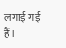लगाई गई हैं।